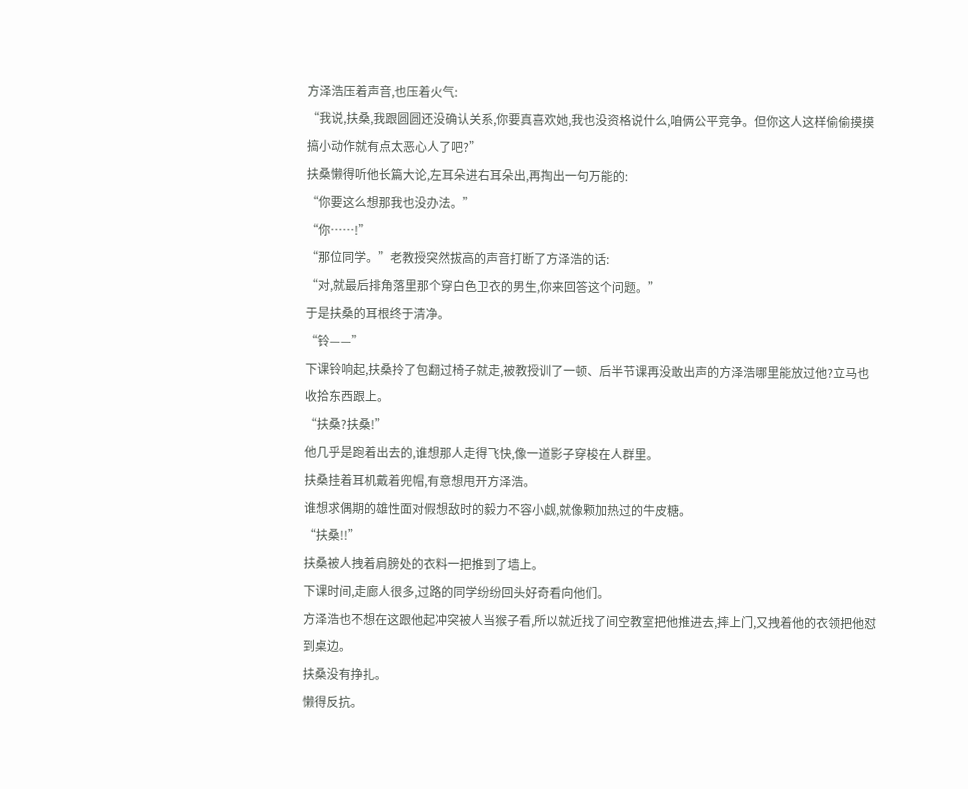方泽浩压着声音,也压着火气:
“我说,扶桑,我跟圆圆还没确认关系,你要真喜欢她,我也没资格说什么,咱俩公平竞争。但你这人这样偷偷摸摸搞小动作就有点太恶心人了吧?”
扶桑懒得听他长篇大论,左耳朵进右耳朵出,再掏出一句万能的:
“你要这么想那我也没办法。”
“你……!”
“那位同学。”老教授突然拔高的声音打断了方泽浩的话:
“对,就最后排角落里那个穿白色卫衣的男生,你来回答这个问题。”
于是扶桑的耳根终于清净。
“铃——”
下课铃响起,扶桑拎了包翻过椅子就走,被教授训了一顿、后半节课再没敢出声的方泽浩哪里能放过他?立马也收拾东西跟上。
“扶桑?扶桑!”
他几乎是跑着出去的,谁想那人走得飞快,像一道影子穿梭在人群里。
扶桑挂着耳机戴着兜帽,有意想甩开方泽浩。
谁想求偶期的雄性面对假想敌时的毅力不容小觑,就像颗加热过的牛皮糖。
“扶桑!!”
扶桑被人拽着肩膀处的衣料一把推到了墙上。
下课时间,走廊人很多,过路的同学纷纷回头好奇看向他们。
方泽浩也不想在这跟他起冲突被人当猴子看,所以就近找了间空教室把他推进去,摔上门,又拽着他的衣领把他怼到桌边。
扶桑没有挣扎。
懒得反抗。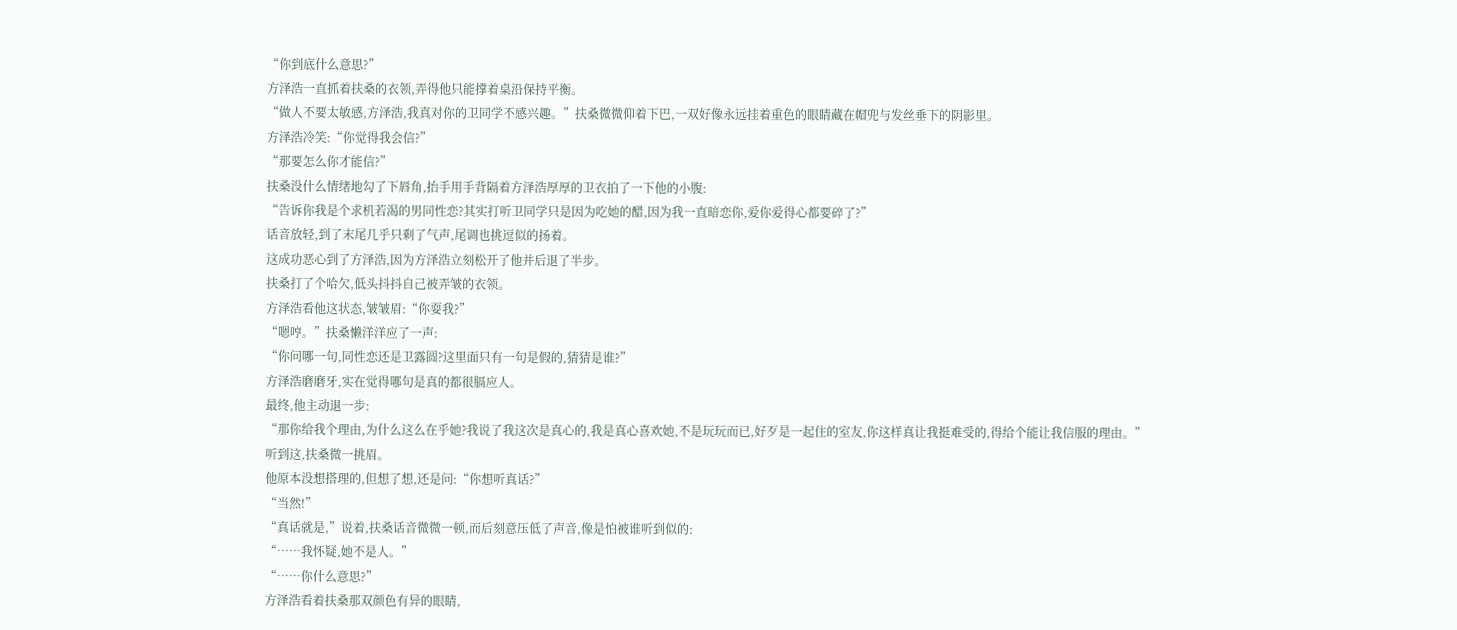“你到底什么意思?”
方泽浩一直抓着扶桑的衣领,弄得他只能撑着桌沿保持平衡。
“做人不要太敏感,方泽浩,我真对你的卫同学不感兴趣。”扶桑微微仰着下巴,一双好像永远挂着重色的眼睛藏在帽兜与发丝垂下的阴影里。
方泽浩冷笑:“你觉得我会信?”
“那要怎么你才能信?”
扶桑没什么情绪地勾了下唇角,抬手用手背隔着方泽浩厚厚的卫衣拍了一下他的小腹:
“告诉你我是个求机若渴的男同性恋?其实打听卫同学只是因为吃她的醋,因为我一直暗恋你,爱你爱得心都要碎了?”
话音放轻,到了末尾几乎只剩了气声,尾调也挑逗似的扬着。
这成功恶心到了方泽浩,因为方泽浩立刻松开了他并后退了半步。
扶桑打了个哈欠,低头抖抖自己被弄皱的衣领。
方泽浩看他这状态,皱皱眉:“你耍我?”
“嗯哼。”扶桑懒洋洋应了一声:
“你问哪一句,同性恋还是卫露圆?这里面只有一句是假的,猜猜是谁?”
方泽浩磨磨牙,实在觉得哪句是真的都很膈应人。
最终,他主动退一步:
“那你给我个理由,为什么这么在乎她?我说了我这次是真心的,我是真心喜欢她,不是玩玩而已,好歹是一起住的室友,你这样真让我挺难受的,得给个能让我信服的理由。”
听到这,扶桑微一挑眉。
他原本没想搭理的,但想了想,还是问:“你想听真话?”
“当然!”
“真话就是,”说着,扶桑话音微微一顿,而后刻意压低了声音,像是怕被谁听到似的:
“……我怀疑,她不是人。”
“……你什么意思?”
方泽浩看着扶桑那双颜色有异的眼睛,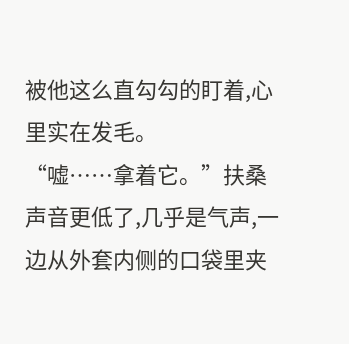被他这么直勾勾的盯着,心里实在发毛。
“嘘……拿着它。”扶桑声音更低了,几乎是气声,一边从外套内侧的口袋里夹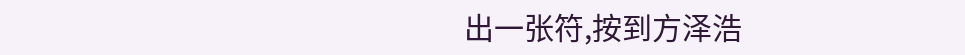出一张符,按到方泽浩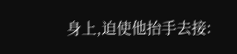身上,迫使他抬手去接: